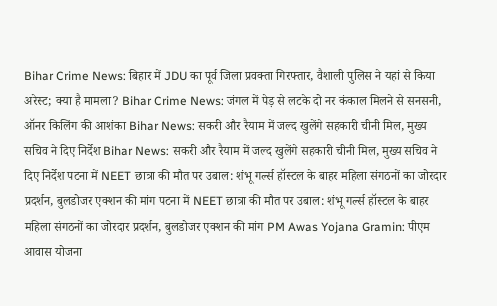Bihar Crime News: बिहार में JDU का पूर्व जिला प्रवक्ता गिरफ्तार, वैशाली पुलिस ने यहां से किया अरेस्ट; क्या है मामला? Bihar Crime News: जंगल में पेड़ से लटके दो नर कंकाल मिलने से सनसनी, ऑनर किलिंग की आशंका Bihar News: सकरी और रैयाम में जल्द खुलेंगे सहकारी चीनी मिल, मुख्य सचिव ने दिए निर्देश Bihar News: सकरी और रैयाम में जल्द खुलेंगे सहकारी चीनी मिल, मुख्य सचिव ने दिए निर्देश पटना में NEET छात्रा की मौत पर उबाल: शंभू गर्ल्स हॉस्टल के बाहर महिला संगठनों का जोरदार प्रदर्शन, बुलडोजर एक्शन की मांग पटना में NEET छात्रा की मौत पर उबाल: शंभू गर्ल्स हॉस्टल के बाहर महिला संगठनों का जोरदार प्रदर्शन, बुलडोजर एक्शन की मांग PM Awas Yojana Gramin: पीएम आवास योजना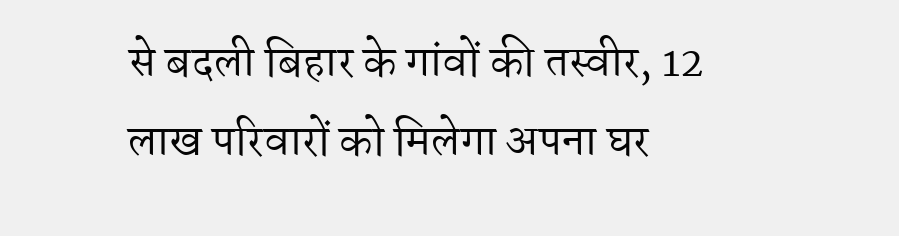से बदली बिहार के गांवों की तस्वीर, 12 लाख परिवारों को मिलेगा अपना घर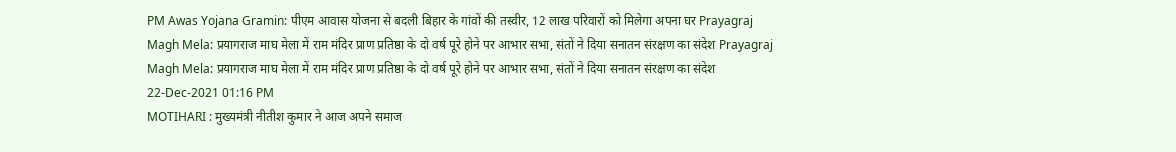PM Awas Yojana Gramin: पीएम आवास योजना से बदली बिहार के गांवों की तस्वीर, 12 लाख परिवारों को मिलेगा अपना घर Prayagraj Magh Mela: प्रयागराज माघ मेला में राम मंदिर प्राण प्रतिष्ठा के दो वर्ष पूरे होने पर आभार सभा, संतों ने दिया सनातन संरक्षण का संदेश Prayagraj Magh Mela: प्रयागराज माघ मेला में राम मंदिर प्राण प्रतिष्ठा के दो वर्ष पूरे होने पर आभार सभा, संतों ने दिया सनातन संरक्षण का संदेश
22-Dec-2021 01:16 PM
MOTIHARI : मुख्यमंत्री नीतीश कुमार ने आज अपने समाज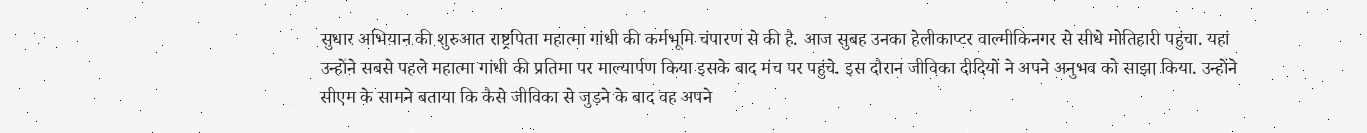सुधार अभियान की शुरुआत राष्ट्रपिता महात्मा गांधी की कर्मभूमि चंपारण से की है. आज सुबह उनका हेलीकाप्टर वाल्मीकिनगर से सीधे मोतिहारी पहुंचा. यहां उन्होंने सबसे पहले महात्मा गांधी की प्रतिमा पर माल्यार्पण किया इसके बाद मंच पर पहुंचे. इस दौरान जीविका दीदियों ने अपने अनुभव को साझा किया. उन्होंने सीएम के सामने बताया कि कैसे जीविका से जुड़ने के बाद वह अपने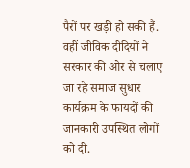पैरों पर खड़ी हो सकी हैं.
वहीं जीविक दीदियों ने सरकार की ओर से चलाए जा रहे समाज सुधार कार्यक्रम के फायदों की जानकारी उपस्थित लोगों को दी.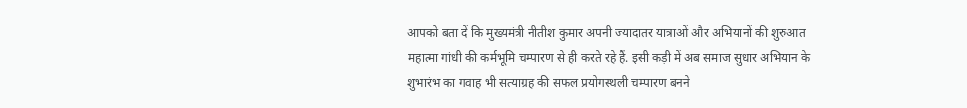आपको बता दें कि मुख्यमंत्री नीतीश कुमार अपनी ज्यादातर यात्राओं और अभियानों की शुरुआत महात्मा गांधी की कर्मभूमि चम्पारण से ही करते रहे हैं. इसी कड़ी में अब समाज सुधार अभियान के शुभारंभ का गवाह भी सत्याग्रह की सफल प्रयोगस्थली चम्पारण बनने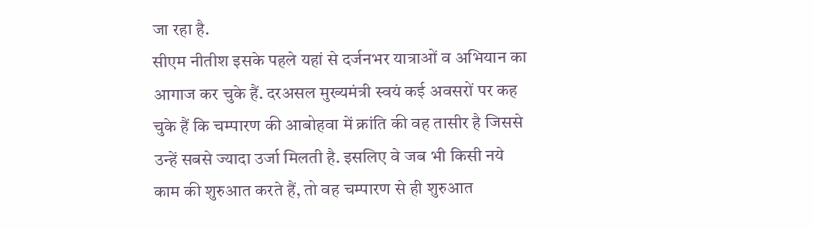जा रहा है.
सीएम नीतीश इसके पहले यहां से दर्जनभर यात्राओं व अभियान का आगाज कर चुके हैं. दरअसल मुख्यमंत्री स्वयं कई अवसरों पर कह चुके हैं कि चम्पारण की आबोहवा में क्रांति की वह तासीर है जिससे उन्हें सबसे ज्यादा उर्जा मिलती है. इसलिए वे जब भी किसी नये काम की शुरुआत करते हैं, तो वह चम्पारण से ही शुरुआत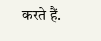करते हैं.